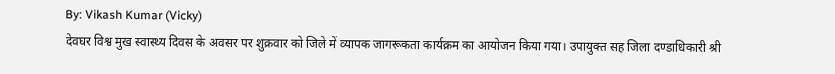By: Vikash Kumar (Vicky)
देवघर विश्व मुख स्वास्थ्य दिवस के अवसर पर शुक्रवार को जिले में व्यापक जागरूकता कार्यक्रम का आयोजन किया गया। उपायुक्त सह जिला दण्डाधिकारी श्री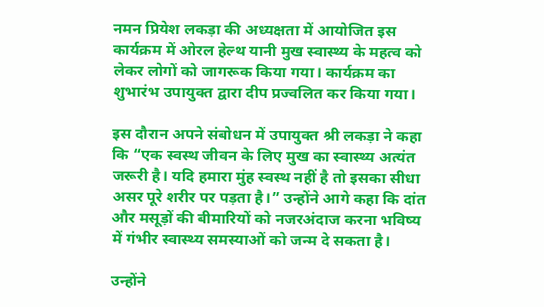नमन प्रियेश लकड़ा की अध्यक्षता में आयोजित इस कार्यक्रम में ओरल हेल्थ यानी मुख स्वास्थ्य के महत्व को लेकर लोगों को जागरूक किया गया। कार्यक्रम का शुभारंभ उपायुक्त द्वारा दीप प्रज्वलित कर किया गया।

इस दौरान अपने संबोधन में उपायुक्त श्री लकड़ा ने कहा कि “एक स्वस्थ जीवन के लिए मुख का स्वास्थ्य अत्यंत जरूरी है। यदि हमारा मुंह स्वस्थ नहीं है तो इसका सीधा असर पूरे शरीर पर पड़ता है।” उन्होंने आगे कहा कि दांत और मसूड़ों की बीमारियों को नजरअंदाज करना भविष्य में गंभीर स्वास्थ्य समस्याओं को जन्म दे सकता है।

उन्होंने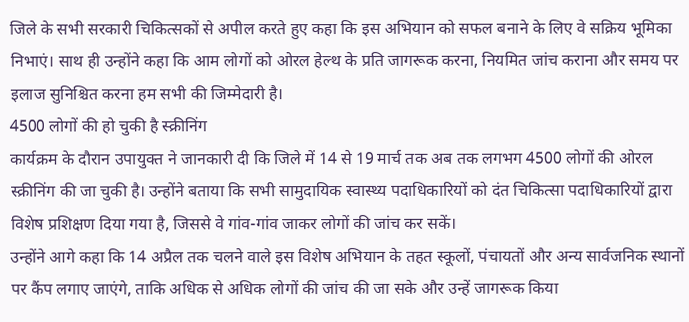जिले के सभी सरकारी चिकित्सकों से अपील करते हुए कहा कि इस अभियान को सफल बनाने के लिए वे सक्रिय भूमिका निभाएं। साथ ही उन्होंने कहा कि आम लोगों को ओरल हेल्थ के प्रति जागरूक करना, नियमित जांच कराना और समय पर इलाज सुनिश्चित करना हम सभी की जिम्मेदारी है।
4500 लोगों की हो चुकी है स्क्रीनिंग
कार्यक्रम के दौरान उपायुक्त ने जानकारी दी कि जिले में 14 से 19 मार्च तक अब तक लगभग 4500 लोगों की ओरल स्क्रीनिंग की जा चुकी है। उन्होंने बताया कि सभी सामुदायिक स्वास्थ्य पदाधिकारियों को दंत चिकित्सा पदाधिकारियों द्वारा विशेष प्रशिक्षण दिया गया है, जिससे वे गांव-गांव जाकर लोगों की जांच कर सकें।
उन्होंने आगे कहा कि 14 अप्रैल तक चलने वाले इस विशेष अभियान के तहत स्कूलों, पंचायतों और अन्य सार्वजनिक स्थानों पर कैंप लगाए जाएंगे, ताकि अधिक से अधिक लोगों की जांच की जा सके और उन्हें जागरूक किया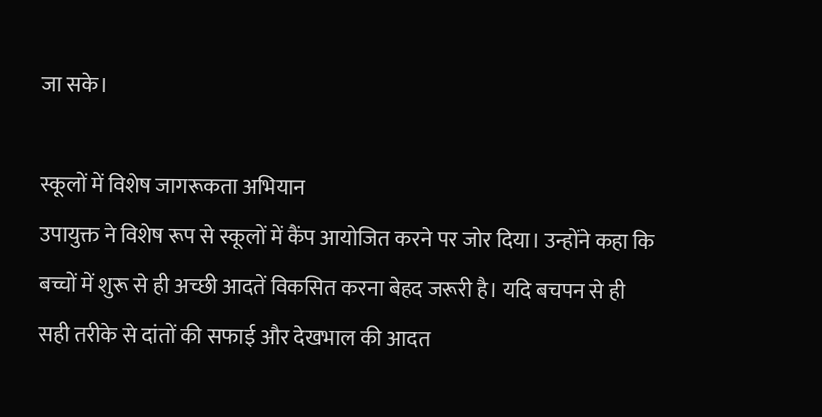जा सके।

स्कूलों में विशेष जागरूकता अभियान
उपायुक्त ने विशेष रूप से स्कूलों में कैंप आयोजित करने पर जोर दिया। उन्होंने कहा कि बच्चों में शुरू से ही अच्छी आदतें विकसित करना बेहद जरूरी है। यदि बचपन से ही सही तरीके से दांतों की सफाई और देखभाल की आदत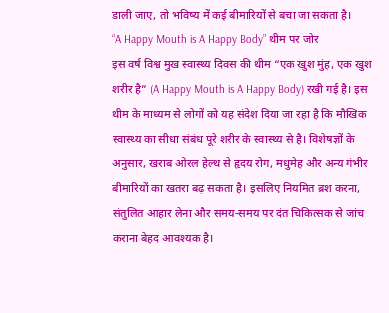डाली जाए, तो भविष्य में कई बीमारियों से बचा जा सकता है।
“A Happy Mouth is A Happy Body” थीम पर जोर
इस वर्ष विश्व मुख स्वास्थ्य दिवस की थीम “एक खुश मुंह, एक खुश शरीर है” (A Happy Mouth is A Happy Body) रखी गई है। इस थीम के माध्यम से लोगों को यह संदेश दिया जा रहा है कि मौखिक स्वास्थ्य का सीधा संबंध पूरे शरीर के स्वास्थ्य से है। विशेषज्ञों के अनुसार, खराब ओरल हेल्थ से हृदय रोग, मधुमेह और अन्य गंभीर बीमारियों का खतरा बढ़ सकता है। इसलिए नियमित ब्रश करना, संतुलित आहार लेना और समय-समय पर दंत चिकित्सक से जांच कराना बेहद आवश्यक है।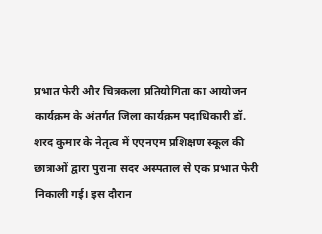प्रभात फेरी और चित्रकला प्रतियोगिता का आयोजन
कार्यक्रम के अंतर्गत जिला कार्यक्रम पदाधिकारी डॉ. शरद कुमार के नेतृत्व में एएनएम प्रशिक्षण स्कूल की छात्राओं द्वारा पुराना सदर अस्पताल से एक प्रभात फेरी निकाली गई। इस दौरान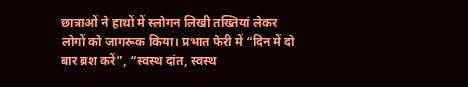छात्राओं ने हाथों में स्लोगन लिखी तख्तियां लेकर लोगों को जागरूक किया। प्रभात फेरी में “दिन में दो बार ब्रश करें”, “स्वस्थ दांत, स्वस्थ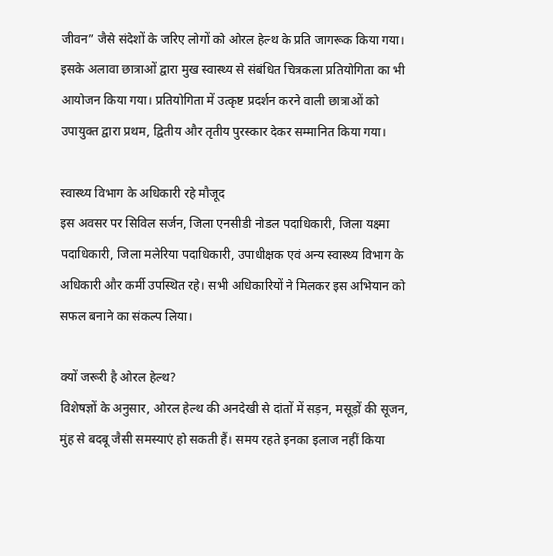जीवन” जैसे संदेशों के जरिए लोगों को ओरल हेल्थ के प्रति जागरूक किया गया। इसके अलावा छात्राओं द्वारा मुख स्वास्थ्य से संबंधित चित्रकला प्रतियोगिता का भी आयोजन किया गया। प्रतियोगिता में उत्कृष्ट प्रदर्शन करने वाली छात्राओं को उपायुक्त द्वारा प्रथम, द्वितीय और तृतीय पुरस्कार देकर सम्मानित किया गया।

स्वास्थ्य विभाग के अधिकारी रहे मौजूद
इस अवसर पर सिविल सर्जन, जिला एनसीडी नोडल पदाधिकारी, जिला यक्ष्मा पदाधिकारी, जिला मलेरिया पदाधिकारी, उपाधीक्षक एवं अन्य स्वास्थ्य विभाग के अधिकारी और कर्मी उपस्थित रहे। सभी अधिकारियों ने मिलकर इस अभियान को सफल बनाने का संकल्प लिया।

क्यों जरूरी है ओरल हेल्थ?
विशेषज्ञों के अनुसार, ओरल हेल्थ की अनदेखी से दांतों में सड़न, मसूड़ों की सूजन, मुंह से बदबू जैसी समस्याएं हो सकती हैं। समय रहते इनका इलाज नहीं किया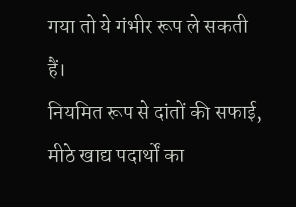गया तो ये गंभीर रूप ले सकती हैं।
नियमित रूप से दांतों की सफाई, मीठे खाद्य पदार्थों का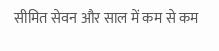सीमित सेवन और साल में कम से कम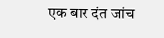एक बार दंत जांच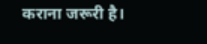कराना जरूरी है।